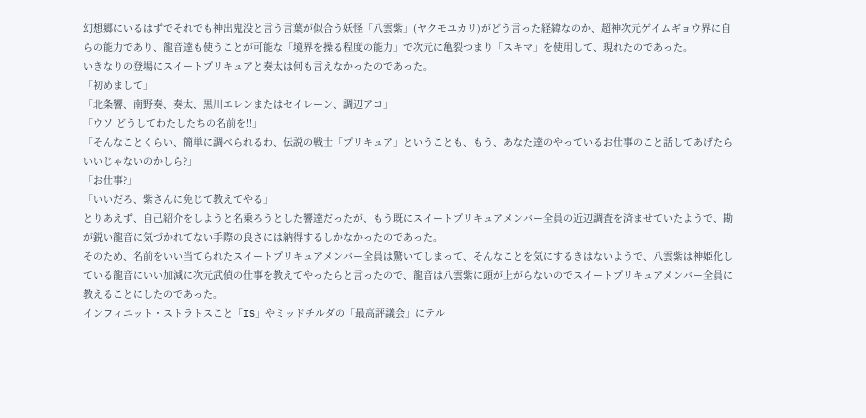幻想郷にいるはずでそれでも神出鬼没と言う言葉が似合う妖怪「八雲紫」(ヤクモユカリ)がどう言った経緯なのか、超神次元ゲイムギョウ界に自らの能力であり、龍音達も使うことが可能な「境界を操る程度の能力」で次元に亀裂つまり「スキマ」を使用して、現れたのであった。
いきなりの登場にスイートプリキュアと奏太は何も言えなかったのであった。
「初めまして」
「北条響、南野奏、奏太、黒川エレンまたはセイレーン、調辺アコ」
「ウソ どうしてわたしたちの名前を‼」
「そんなことくらい、簡単に調べられるわ、伝説の戦士「プリキュア」ということも、もう、あなた達のやっているお仕事のこと話してあげたらいいじゃないのかしら?」
「お仕事?」
「いいだろ、紫さんに免じて教えてやる」
とりあえず、自己紹介をしようと名乗ろうとした響達だったが、もう既にスイートプリキュアメンバー全員の近辺調査を済ませていたようで、勘が鋭い龍音に気づかれてない手際の良さには納得するしかなかったのであった。
そのため、名前をいい当てられたスイートプリキュアメンバー全員は驚いてしまって、そんなことを気にするきはないようで、八雲紫は神姫化している龍音にいい加減に次元武偵の仕事を教えてやったらと言ったので、龍音は八雲紫に頭が上がらないのでスイートプリキュアメンバー全員に教えることにしたのであった。
インフィニット・ストラトスこと「IS」やミッドチルダの「最高評議会」にテル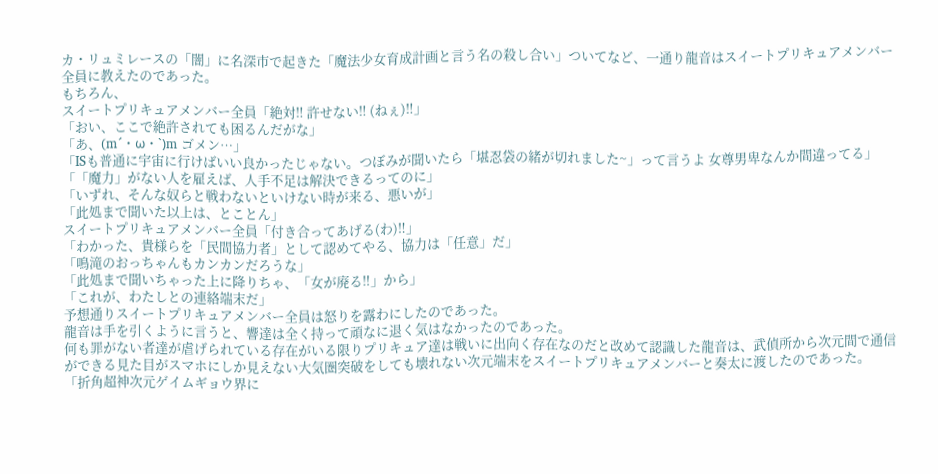カ・リュミレースの「闇」に名深市で起きた「魔法少女育成計画と言う名の殺し合い」ついてなど、一通り龍音はスイートプリキュアメンバー全員に教えたのであった。
もちろん、
スイートプリキュアメンバー全員「絶対‼ 許せない‼ (ねぇ)‼」
「おい、ここで絶許されても困るんだがな」
「あ、(m´・ω・`)m ゴメン…」
「ISも普通に宇宙に行けばいい良かったじゃない。つぼみが聞いたら「堪忍袋の緒が切れました~」って言うよ 女尊男卑なんか間違ってる」
「「魔力」がない人を雇えば、人手不足は解決できるってのに」
「いずれ、そんな奴らと戦わないといけない時が来る、悪いが」
「此処まで聞いた以上は、とことん」
スイートプリキュアメンバー全員「付き合ってあげる(わ)‼」
「わかった、貴様らを「民間協力者」として認めてやる、協力は「任意」だ」
「鳴滝のおっちゃんもカンカンだろうな」
「此処まで聞いちゃった上に降りちゃ、「女が廃る‼」から」
「これが、わたしとの連絡端末だ」
予想通りスイートプリキュアメンバー全員は怒りを露わにしたのであった。
龍音は手を引くように言うと、響達は全く持って頑なに退く気はなかったのであった。
何も罪がない者達が虐げられている存在がいる限りプリキュア達は戦いに出向く存在なのだと改めて認識した龍音は、武偵所から次元間で通信ができる見た目がスマホにしか見えない大気圏突破をしても壊れない次元端末をスイートプリキュアメンバーと奏太に渡したのであった。
「折角超神次元ゲイムギョウ界に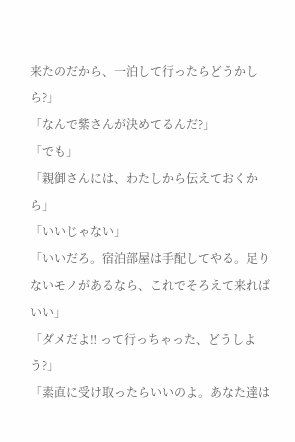来たのだから、一泊して行ったらどうかしら?」
「なんで紫さんが決めてるんだ?」
「でも」
「親御さんには、わたしから伝えておくから」
「いいじゃない」
「いいだろ。宿泊部屋は手配してやる。足りないモノがあるなら、これでそろえて来ればいい」
「ダメだよ‼ って行っちゃった、どうしよう?」
「素直に受け取ったらいいのよ。あなた達は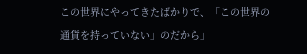この世界にやってきたばかりで、「この世界の通貨を持っていない」のだから」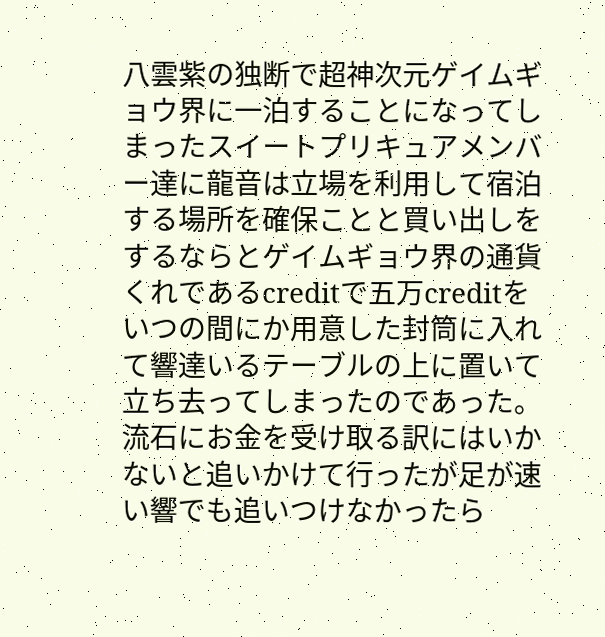八雲紫の独断で超神次元ゲイムギョウ界に一泊することになってしまったスイートプリキュアメンバー達に龍音は立場を利用して宿泊する場所を確保ことと買い出しをするならとゲイムギョウ界の通貨くれであるcreditで五万creditをいつの間にか用意した封筒に入れて響達いるテーブルの上に置いて立ち去ってしまったのであった。
流石にお金を受け取る訳にはいかないと追いかけて行ったが足が速い響でも追いつけなかったら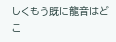しくもう既に龍音はどこ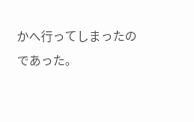かへ行ってしまったのであった。